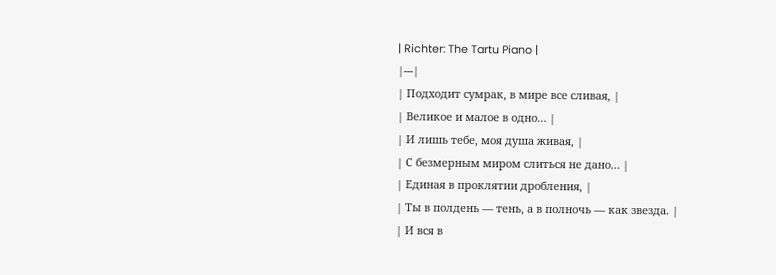| Richter: The Tartu Piano |
|---|
| Подходит сумрак, в мире все сливая, |
| Великое и малое в одно… |
| И лишь тебе, моя душа живая, |
| С безмерным миром слиться не дано… |
| Единая в проклятии дробления, |
| Ты в полдень — тень, а в полночь — как звезда. |
| И вся в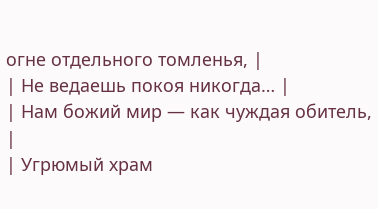огне отдельного томленья, |
| Не ведаешь покоя никогда… |
| Нам божий мир — как чуждая обитель, |
| Угрюмый храм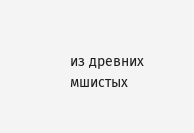из древних мшистых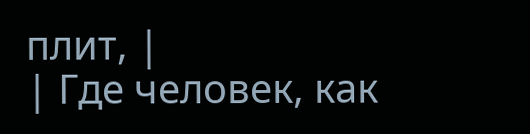плит, |
| Где человек, как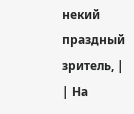некий праздный зритель, |
| На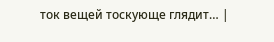ток вещей тоскующе глядит… |